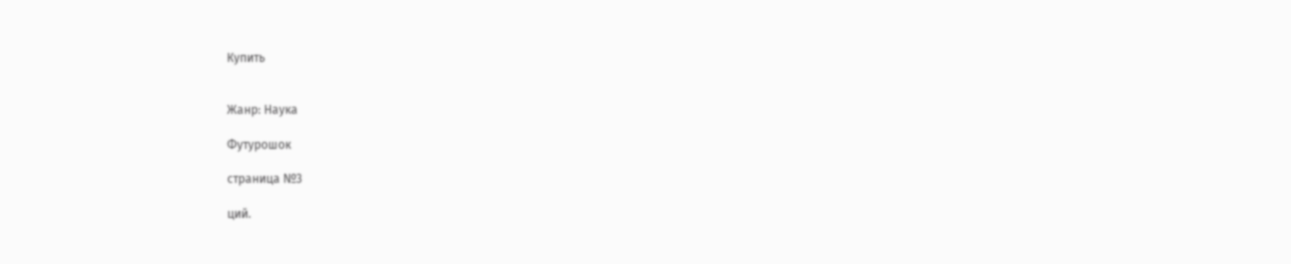Купить


Жанр: Наука

Футурошок

страница №3

ций.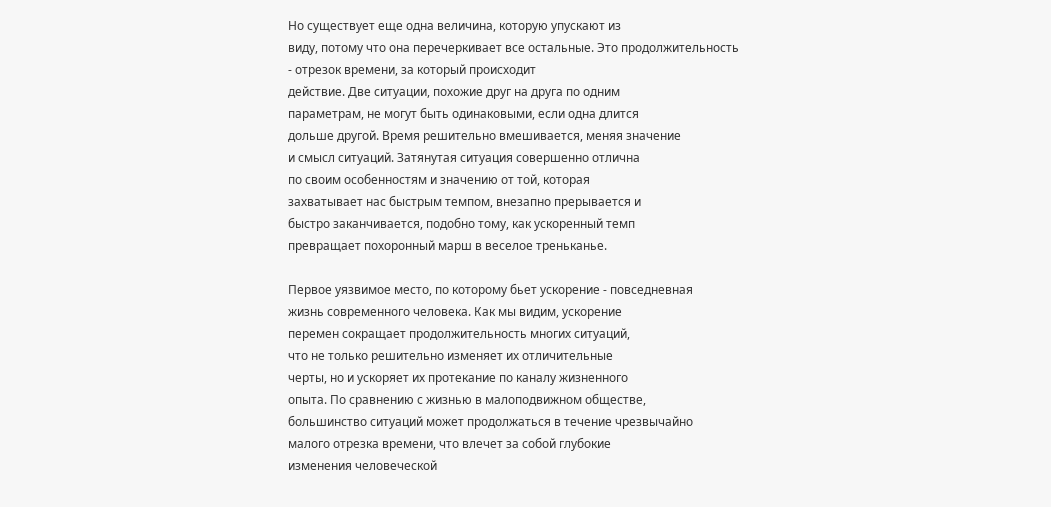Но существует еще одна величина, которую упускают из
виду, потому что она перечеркивает все остальные. Это продолжительность
- отрезок времени, за который происходит
действие. Две ситуации, похожие друг на друга по одним
параметрам, не могут быть одинаковыми, если одна длится
дольше другой. Время решительно вмешивается, меняя значение
и смысл ситуаций. Затянутая ситуация совершенно отлична
по своим особенностям и значению от той, которая
захватывает нас быстрым темпом, внезапно прерывается и
быстро заканчивается, подобно тому, как ускоренный темп
превращает похоронный марш в веселое треньканье.

Первое уязвимое место, по которому бьет ускорение - повседневная
жизнь современного человека. Как мы видим, ускорение
перемен сокращает продолжительность многих ситуаций,
что не только решительно изменяет их отличительные
черты, но и ускоряет их протекание по каналу жизненного
опыта. По сравнению с жизнью в малоподвижном обществе,
большинство ситуаций может продолжаться в течение чрезвычайно
малого отрезка времени, что влечет за собой глубокие
изменения человеческой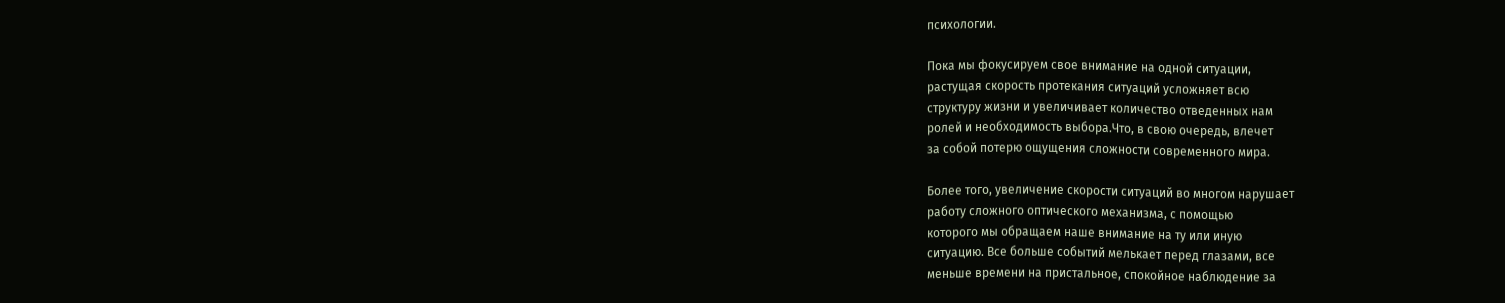психологии.

Пока мы фокусируем свое внимание на одной ситуации,
растущая скорость протекания ситуаций усложняет всю
структуру жизни и увеличивает количество отведенных нам
ролей и необходимость выбора.Что, в свою очередь, влечет
за собой потерю ощущения сложности современного мира.

Более того, увеличение скорости ситуаций во многом нарушает
работу сложного оптического механизма, с помощью
которого мы обращаем наше внимание на ту или иную
ситуацию. Все больше событий мелькает перед глазами, все
меньше времени на пристальное, спокойное наблюдение за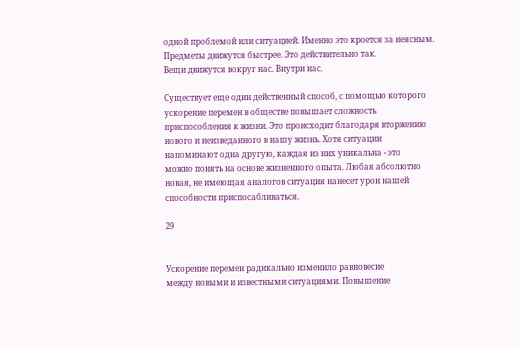одной проблемой или ситуацией. Именно это кроется за неясным.
Предметы движутся быстрее. Это действительно так.
Вещи движутся вокруг нас. Внутри нас.

Существует еще один действенный способ, с помощью которого
ускорение перемен в обществе повышает сложность
приспособления к жизни. Это происходит благодаря вторжению
нового и неизведанного в нашу жизнь. Хотя ситуации
напоминают одна другую, каждая из них уникальна - это
можно понять на основе жизненного опыта. Любая абсолютно
новая, не имеющая аналогов ситуация нанесет урон нашей
способности приспосабливаться.

29


Ускорение перемен радикально изменило равновесие
между новыми и известными ситуациями. Повышение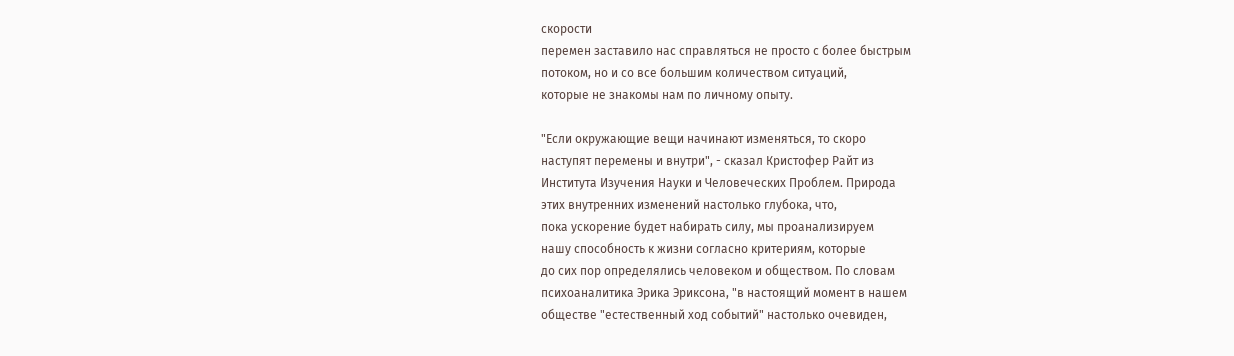скорости
перемен заставило нас справляться не просто с более быстрым
потоком, но и со все большим количеством ситуаций,
которые не знакомы нам по личному опыту.

"Если окружающие вещи начинают изменяться, то скоро
наступят перемены и внутри", - сказал Кристофер Райт из
Института Изучения Науки и Человеческих Проблем. Природа
этих внутренних изменений настолько глубока, что,
пока ускорение будет набирать силу, мы проанализируем
нашу способность к жизни согласно критериям, которые
до сих пор определялись человеком и обществом. По словам
психоаналитика Эрика Эриксона, "в настоящий момент в нашем
обществе "естественный ход событий" настолько очевиден,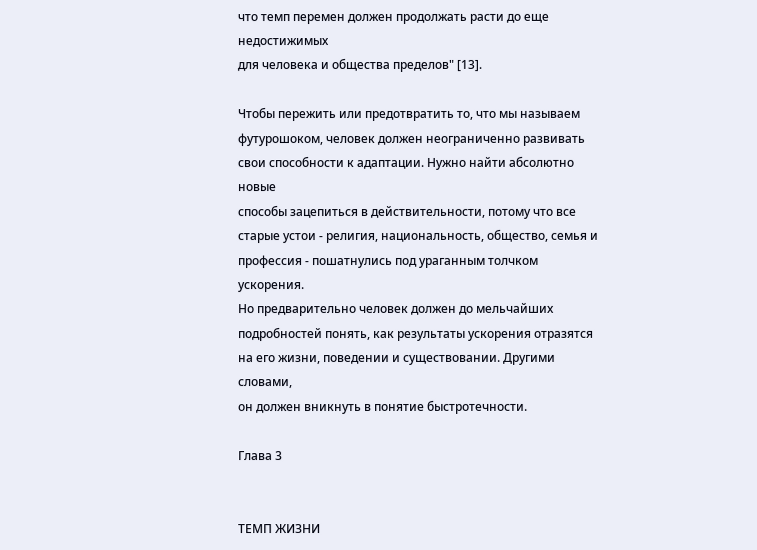что темп перемен должен продолжать расти до еще недостижимых
для человека и общества пределов" [13].

Чтобы пережить или предотвратить то, что мы называем
футурошоком, человек должен неограниченно развивать
свои способности к адаптации. Нужно найти абсолютно новые
способы зацепиться в действительности, потому что все
старые устои - религия, национальность, общество, семья и
профессия - пошатнулись под ураганным толчком ускорения.
Но предварительно человек должен до мельчайших
подробностей понять, как результаты ускорения отразятся
на его жизни, поведении и существовании. Другими словами,
он должен вникнуть в понятие быстротечности.

Глава 3


ТЕМП ЖИЗНИ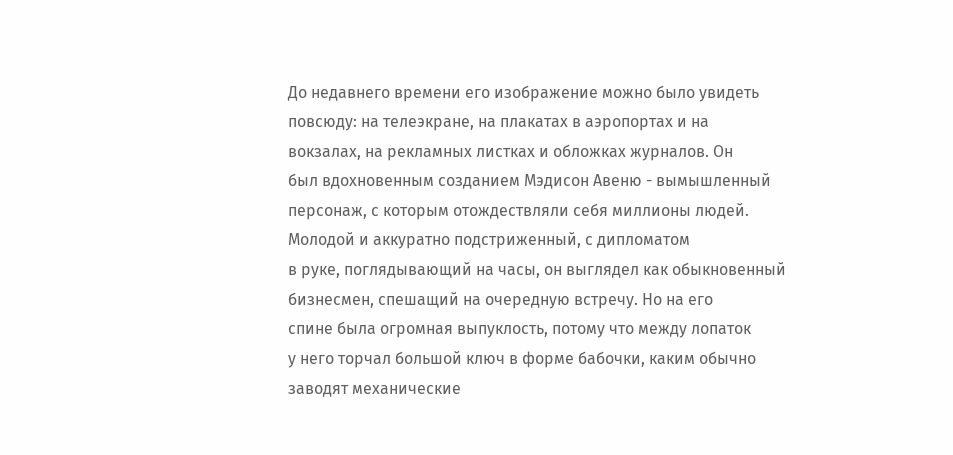До недавнего времени его изображение можно было увидеть
повсюду: на телеэкране, на плакатах в аэропортах и на
вокзалах, на рекламных листках и обложках журналов. Он
был вдохновенным созданием Мэдисон Авеню - вымышленный
персонаж, с которым отождествляли себя миллионы людей.
Молодой и аккуратно подстриженный, с дипломатом
в руке, поглядывающий на часы, он выглядел как обыкновенный
бизнесмен, спешащий на очередную встречу. Но на его
спине была огромная выпуклость, потому что между лопаток
у него торчал большой ключ в форме бабочки, каким обычно
заводят механические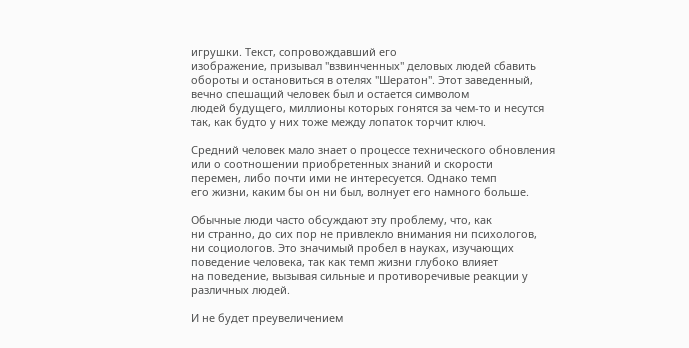игрушки. Текст, сопровождавший его
изображение, призывал "взвинченных" деловых людей сбавить
обороты и остановиться в отелях "Шератон". Этот заведенный,
вечно спешащий человек был и остается символом
людей будущего, миллионы которых гонятся за чем-то и несутся
так, как будто у них тоже между лопаток торчит ключ.

Средний человек мало знает о процессе технического обновления
или о соотношении приобретенных знаний и скорости
перемен, либо почти ими не интересуется. Однако темп
его жизни, каким бы он ни был, волнует его намного больше.

Обычные люди часто обсуждают эту проблему, что, как
ни странно, до сих пор не привлекло внимания ни психологов,
ни социологов. Это значимый пробел в науках, изучающих
поведение человека, так как темп жизни глубоко влияет
на поведение, вызывая сильные и противоречивые реакции у
различных людей.

И не будет преувеличением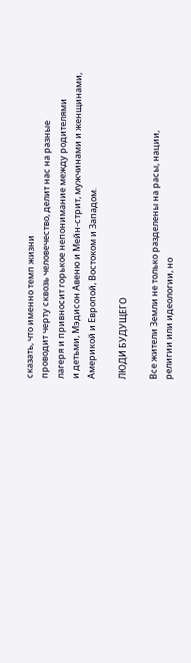сказать, что именно темп жизни
проводит черту сквозь человечество, делит нас на разные
лагеря и привносит горькое непонимание между родителями
и детьми, Мэдисон Авеню и Мейн-стрит, мужчинами и женщинами,
Америкой и Европой, Востоком и Западом.

ЛЮДИ БУДУЩЕГО

Все жители Земли не только разделены на расы, нации,
религии или идеологии, но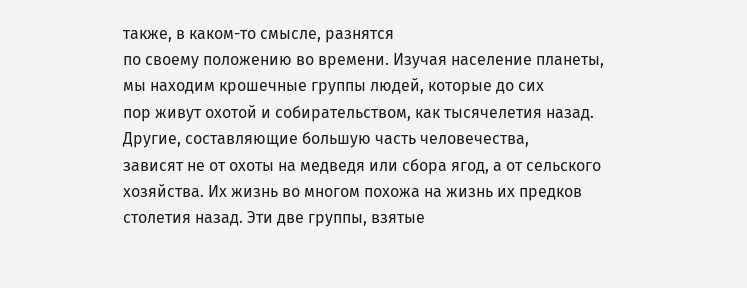также, в каком-то смысле, разнятся
по своему положению во времени. Изучая население планеты,
мы находим крошечные группы людей, которые до сих
пор живут охотой и собирательством, как тысячелетия назад.
Другие, составляющие большую часть человечества,
зависят не от охоты на медведя или сбора ягод, а от сельского
хозяйства. Их жизнь во многом похожа на жизнь их предков
столетия назад. Эти две группы, взятые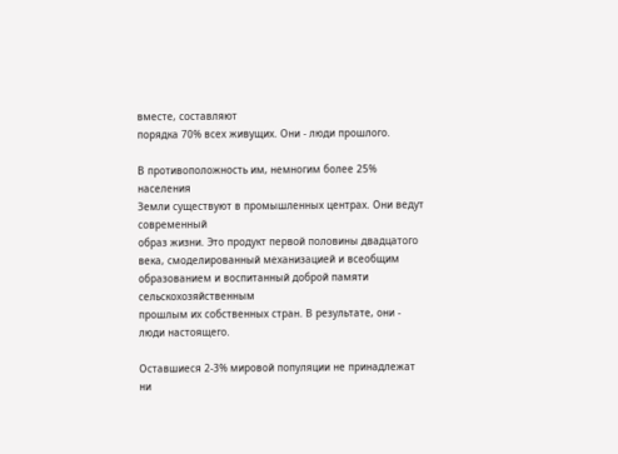вместе, составляют
порядка 70% всех живущих. Они - люди прошлого.

В противоположность им, немногим более 25% населения
Земли существуют в промышленных центрах. Они ведут современный
образ жизни. Это продукт первой половины двадцатого
века, смоделированный механизацией и всеобщим
образованием и воспитанный доброй памяти сельскохозяйственным
прошлым их собственных стран. В результате, они -
люди настоящего.

Оставшиеся 2-3% мировой популяции не принадлежат ни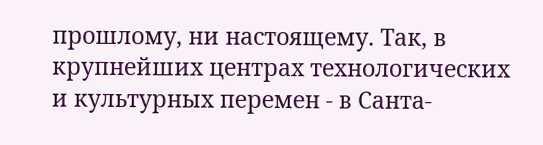прошлому, ни настоящему. Так, в крупнейших центрах технологических
и культурных перемен - в Санта-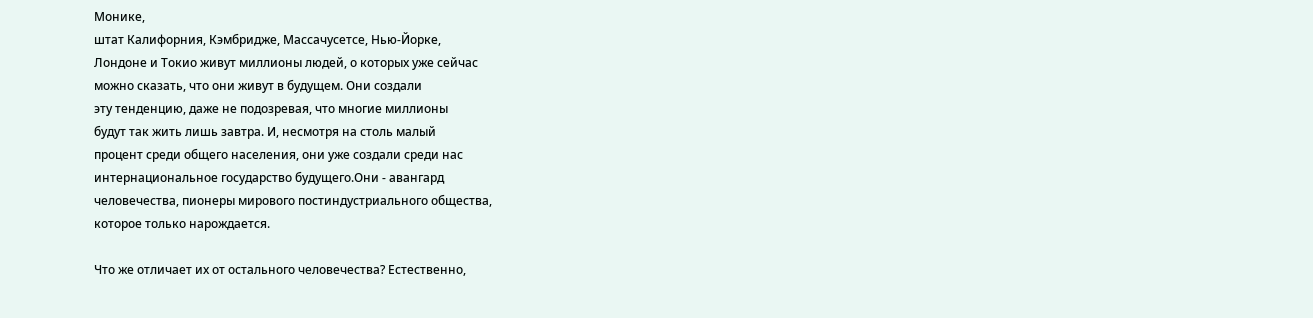Монике,
штат Калифорния, Кэмбридже, Массачусетсе, Нью-Йорке,
Лондоне и Токио живут миллионы людей, о которых уже сейчас
можно сказать, что они живут в будущем. Они создали
эту тенденцию, даже не подозревая, что многие миллионы
будут так жить лишь завтра. И, несмотря на столь малый
процент среди общего населения, они уже создали среди нас
интернациональное государство будущего.Они - авангард
человечества, пионеры мирового постиндустриального общества,
которое только нарождается.

Что же отличает их от остального человечества? Естественно,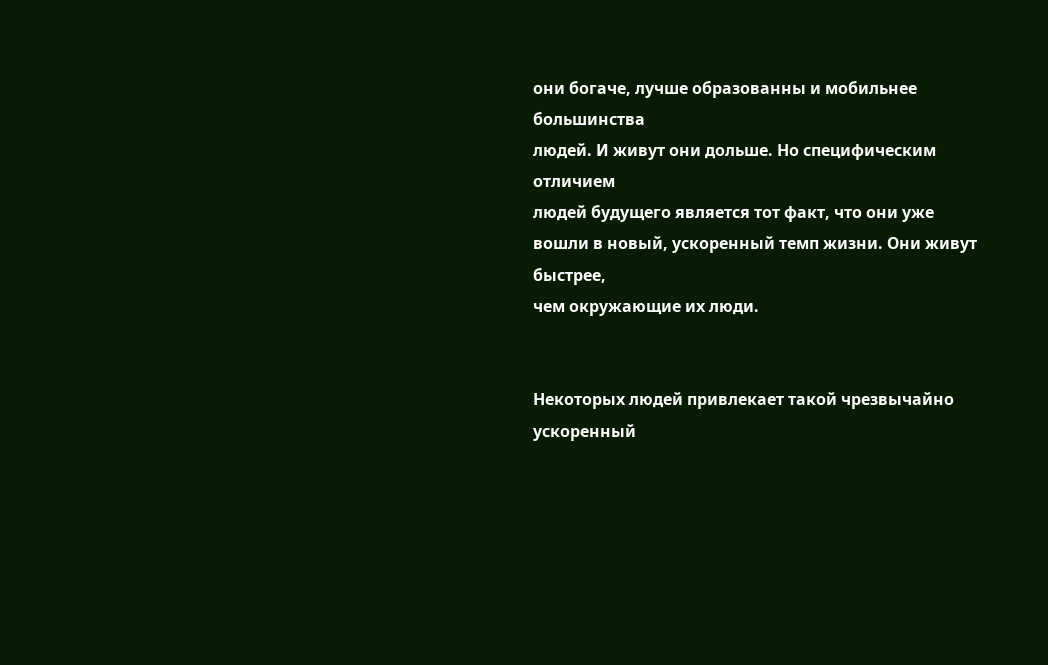они богаче, лучше образованны и мобильнее большинства
людей. И живут они дольше. Но специфическим отличием
людей будущего является тот факт, что они уже
вошли в новый, ускоренный темп жизни. Они живут быстрее,
чем окружающие их люди.


Некоторых людей привлекает такой чрезвычайно ускоренный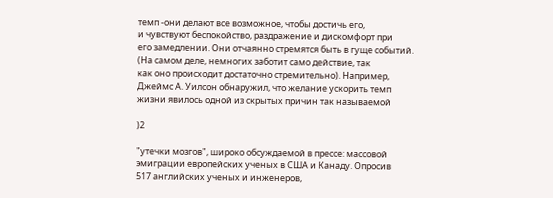темп -они делают все возможное, чтобы достичь его,
и чувствуют беспокойство, раздражение и дискомфорт при
его замедлении. Они отчаянно стремятся быть в гуще событий.
(На самом деле, немногих заботит само действие, так
как оно происходит достаточно стремительно). Например,
Джеймс А. Уилсон обнаружил, что желание ускорить темп
жизни явилось одной из скрытых причин так называемой

)2

"утечки мозгов", широко обсуждаемой в прессе: массовой
эмиграции европейских ученых в США и Канаду. Опросив
517 английских ученых и инженеров,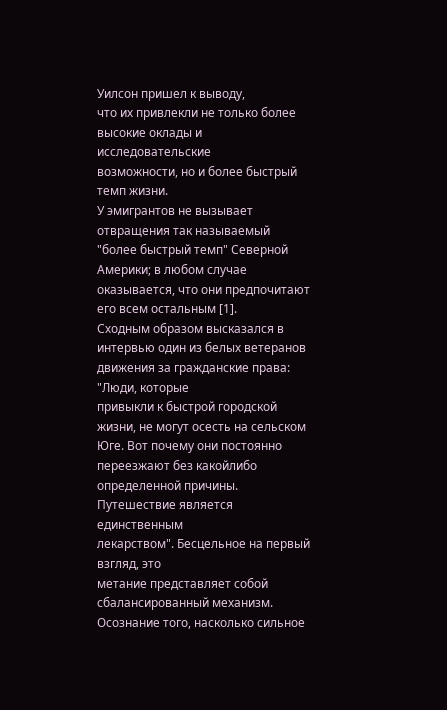Уилсон пришел к выводу,
что их привлекли не только более высокие оклады и исследовательские
возможности, но и более быстрый темп жизни.
У эмигрантов не вызывает отвращения так называемый
"более быстрый темп" Северной Америки; в любом случае
оказывается, что они предпочитают его всем остальным [1].
Сходным образом высказался в интервью один из белых ветеранов
движения за гражданские права: "Люди, которые
привыкли к быстрой городской жизни, не могут осесть на сельском
Юге. Вот почему они постоянно переезжают без какойлибо
определенной причины. Путешествие является единственным
лекарством". Бесцельное на первый взгляд, это
метание представляет собой сбалансированный механизм.
Осознание того, насколько сильное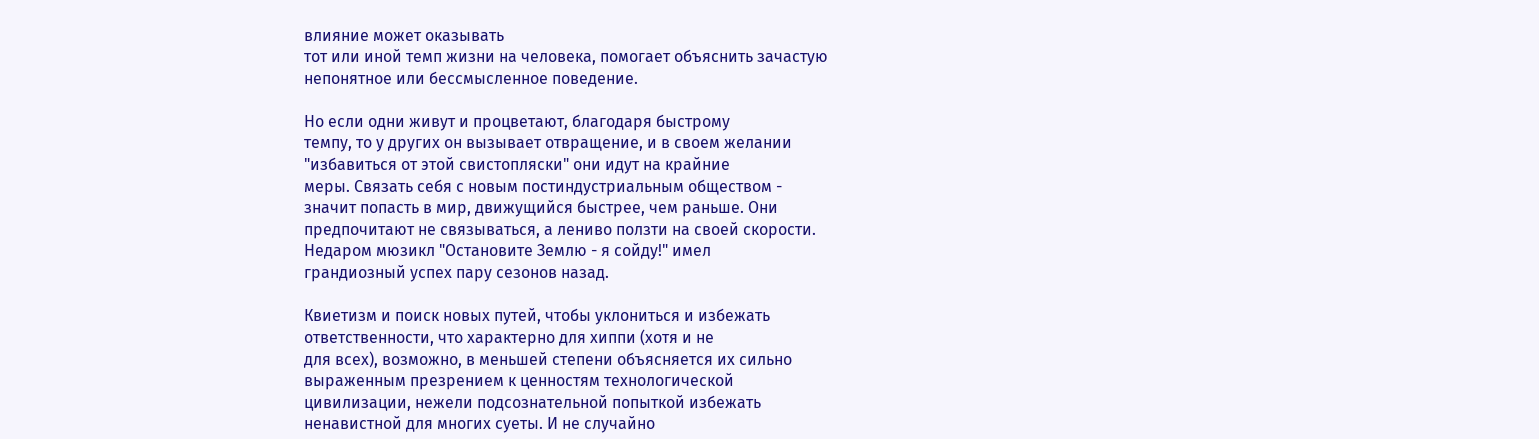влияние может оказывать
тот или иной темп жизни на человека, помогает объяснить зачастую
непонятное или бессмысленное поведение.

Но если одни живут и процветают, благодаря быстрому
темпу, то у других он вызывает отвращение, и в своем желании
"избавиться от этой свистопляски" они идут на крайние
меры. Связать себя с новым постиндустриальным обществом -
значит попасть в мир, движущийся быстрее, чем раньше. Они
предпочитают не связываться, а лениво ползти на своей скорости.
Недаром мюзикл "Остановите Землю - я сойду!" имел
грандиозный успех пару сезонов назад.

Квиетизм и поиск новых путей, чтобы уклониться и избежать
ответственности, что характерно для хиппи (хотя и не
для всех), возможно, в меньшей степени объясняется их сильно
выраженным презрением к ценностям технологической
цивилизации, нежели подсознательной попыткой избежать
ненавистной для многих суеты. И не случайно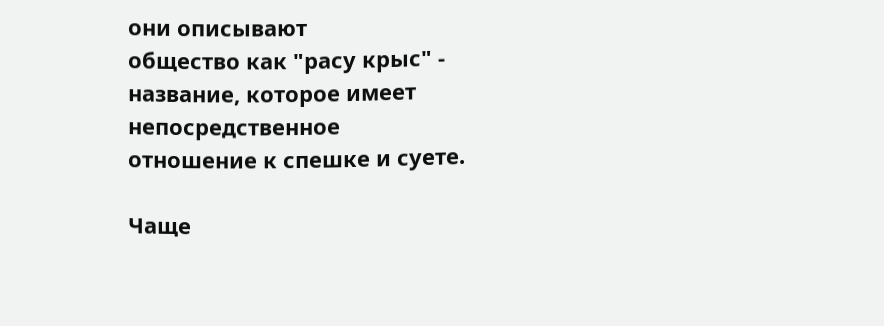они описывают
общество как "расу крыс" - название, которое имеет непосредственное
отношение к спешке и суете.

Чаще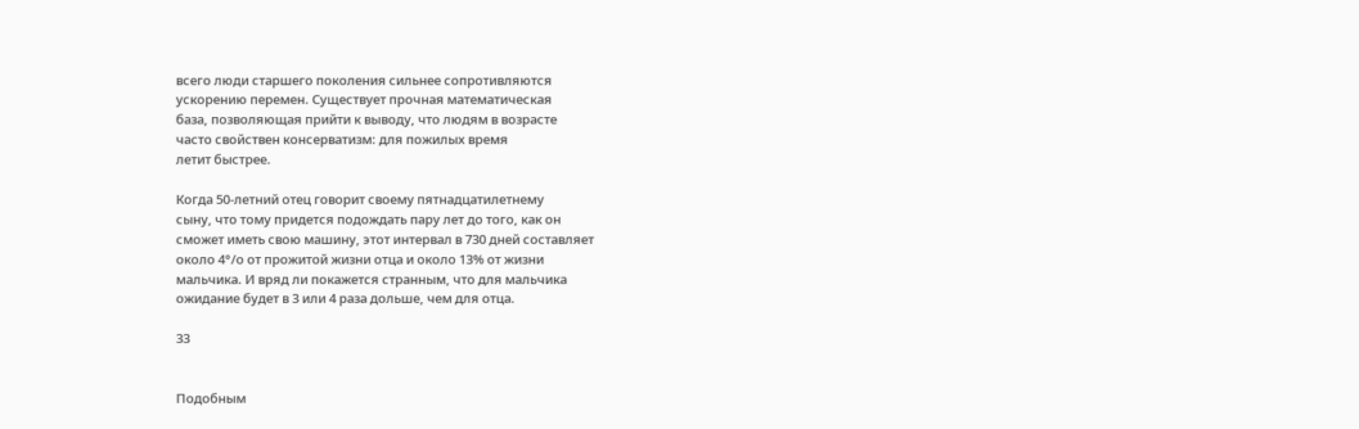всего люди старшего поколения сильнее сопротивляются
ускорению перемен. Существует прочная математическая
база, позволяющая прийти к выводу, что людям в возрасте
часто свойствен консерватизм: для пожилых время
летит быстрее.

Когда 50-летний отец говорит своему пятнадцатилетнему
сыну, что тому придется подождать пару лет до того, как он
сможет иметь свою машину, этот интервал в 730 дней составляет
около 4°/о от прожитой жизни отца и около 13% от жизни
мальчика. И вряд ли покажется странным, что для мальчика
ожидание будет в 3 или 4 раза дольше, чем для отца.

33


Подобным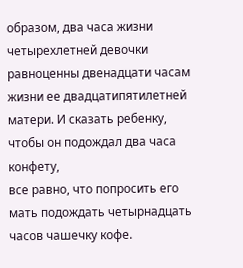образом, два часа жизни четырехлетней девочки
равноценны двенадцати часам жизни ее двадцатипятилетней
матери. И сказать ребенку, чтобы он подождал два часа конфету,
все равно, что попросить его мать подождать четырнадцать
часов чашечку кофе.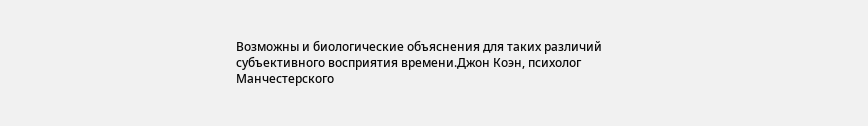Возможны и биологические объяснения для таких различий
субъективного восприятия времени.Джон Коэн, психолог
Манчестерского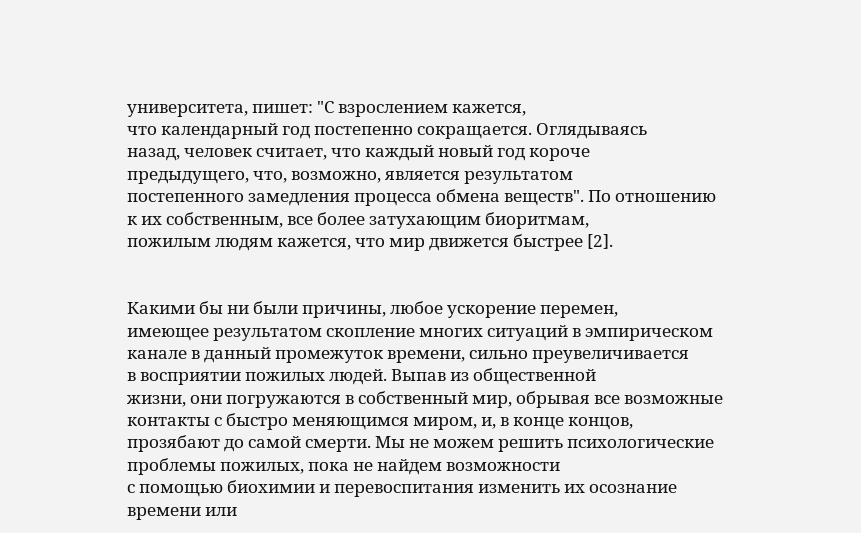университета, пишет: "С взрослением кажется,
что календарный год постепенно сокращается. Оглядываясь
назад, человек считает, что каждый новый год короче
предыдущего, что, возможно, является результатом
постепенного замедления процесса обмена веществ". По отношению
к их собственным, все более затухающим биоритмам,
пожилым людям кажется, что мир движется быстрее [2].


Какими бы ни были причины, любое ускорение перемен,
имеющее результатом скопление многих ситуаций в эмпирическом
канале в данный промежуток времени, сильно преувеличивается
в восприятии пожилых людей. Выпав из общественной
жизни, они погружаются в собственный мир, обрывая все возможные
контакты с быстро меняющимся миром, и, в конце концов,
прозябают до самой смерти. Мы не можем решить психологические
проблемы пожилых, пока не найдем возможности
с помощью биохимии и перевоспитания изменить их осознание
времени или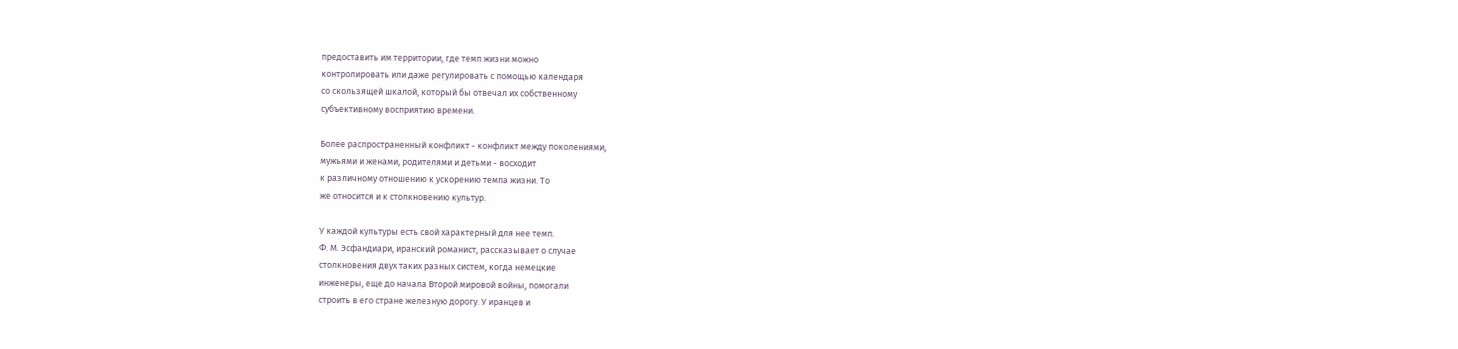предоставить им территории, где темп жизни можно
контролировать или даже регулировать с помощью календаря
со скользящей шкалой, который бы отвечал их собственному
субъективному восприятию времени.

Более распространенный конфликт - конфликт между поколениями,
мужьями и женами, родителями и детьми - восходит
к различному отношению к ускорению темпа жизни. То
же относится и к столкновению культур.

У каждой культуры есть свой характерный для нее темп.
Ф. М. Эсфандиари, иранский романист, рассказывает о случае
столкновения двух таких разных систем, когда немецкие
инженеры, еще до начала Второй мировой войны, помогали
строить в его стране железную дорогу. У иранцев и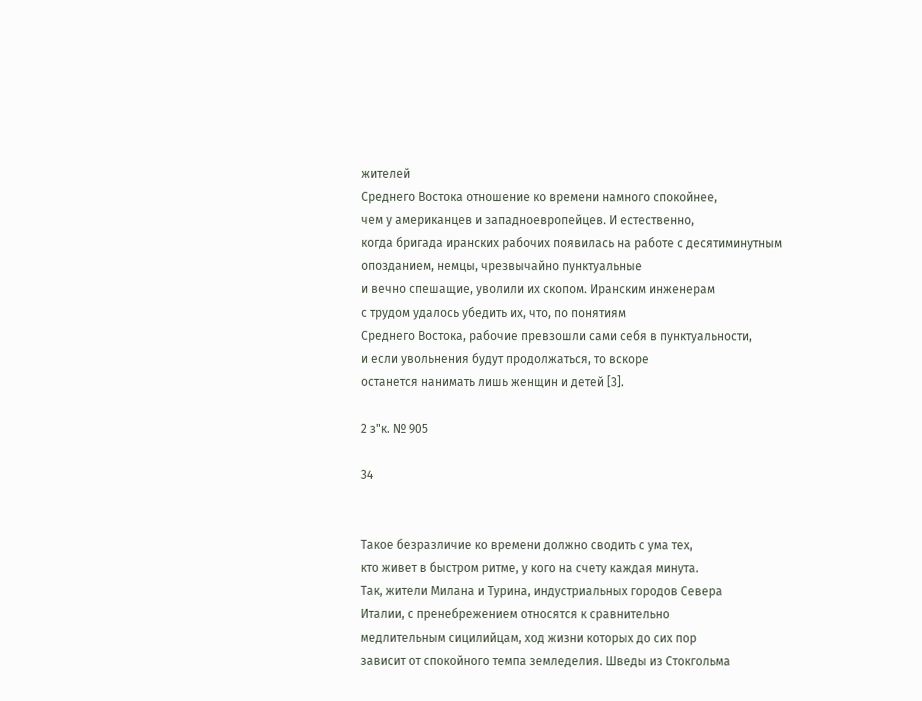жителей
Среднего Востока отношение ко времени намного спокойнее,
чем у американцев и западноевропейцев. И естественно,
когда бригада иранских рабочих появилась на работе с десятиминутным
опозданием, немцы, чрезвычайно пунктуальные
и вечно спешащие, уволили их скопом. Иранским инженерам
с трудом удалось убедить их, что, по понятиям
Среднего Востока, рабочие превзошли сами себя в пунктуальности,
и если увольнения будут продолжаться, то вскоре
останется нанимать лишь женщин и детей [3].

2 з"к. № 905

34


Такое безразличие ко времени должно сводить с ума тех,
кто живет в быстром ритме, у кого на счету каждая минута.
Так, жители Милана и Турина, индустриальных городов Севера
Италии, с пренебрежением относятся к сравнительно
медлительным сицилийцам, ход жизни которых до сих пор
зависит от спокойного темпа земледелия. Шведы из Стокгольма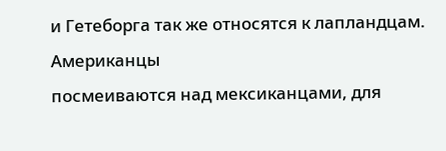и Гетеборга так же относятся к лапландцам. Американцы
посмеиваются над мексиканцами, для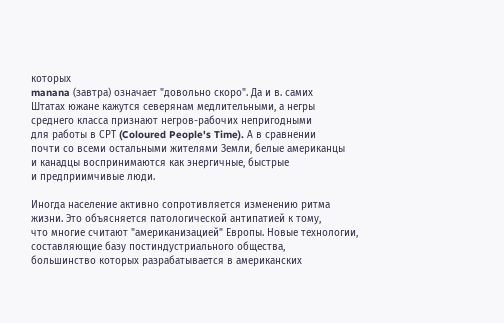которых
manana (завтра) означает "довольно скоро". Да и в. самих
Штатах южане кажутся северянам медлительными, а негры
среднего класса признают негров-рабочих непригодными
для работы в СРТ (Coloured People's Time). А в сравнении
почти со всеми остальными жителями Земли, белые американцы
и канадцы воспринимаются как энергичные, быстрые
и предприимчивые люди.

Иногда население активно сопротивляется изменению ритма
жизни. Это объясняется патологической антипатией к тому,
что многие считают "американизацией" Европы. Новые технологии,
составляющие базу постиндустриального общества,
большинство которых разрабатывается в американских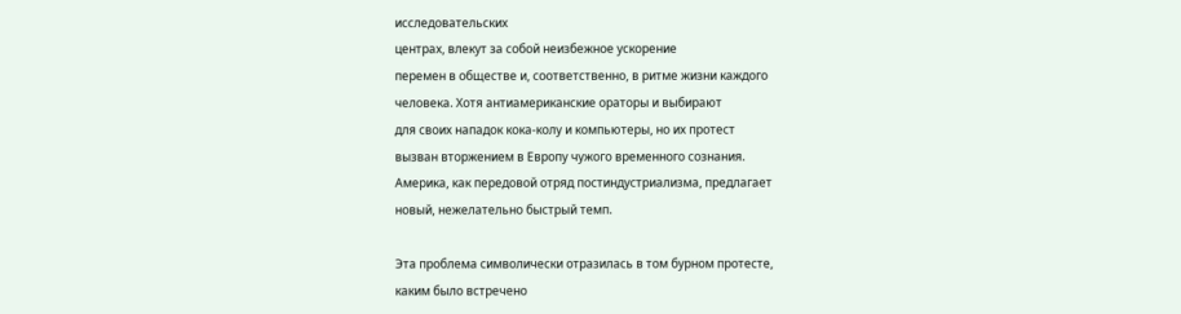исследовательских
центрах, влекут за собой неизбежное ускорение
перемен в обществе и, соответственно, в ритме жизни каждого
человека. Хотя антиамериканские ораторы и выбирают
для своих нападок кока-колу и компьютеры, но их протест
вызван вторжением в Европу чужого временного сознания.
Америка, как передовой отряд постиндустриализма, предлагает
новый, нежелательно быстрый темп.

Эта проблема символически отразилась в том бурном протесте,
каким было встречено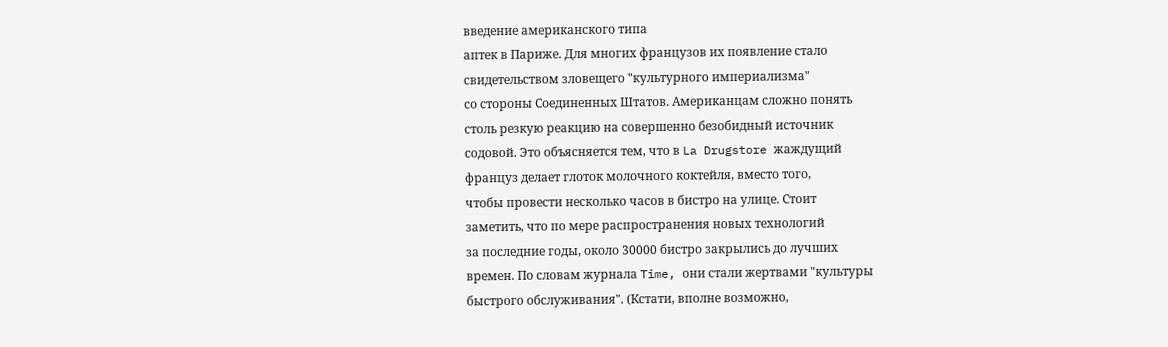введение американского типа
аптек в Париже. Для многих французов их появление стало
свидетельством зловещего "культурного империализма"
со стороны Соединенных Штатов. Американцам сложно понять
столь резкую реакцию на совершенно безобидный источник
содовой. Это объясняется тем, что в La Drugstore жаждущий
француз делает глоток молочного коктейля, вместо того,
чтобы провести несколько часов в бистро на улице. Стоит
заметить, что по мере распространения новых технологий
за последние годы, около 30000 бистро закрылись до лучших
времен. По словам журнала Time, они стали жертвами "культуры
быстрого обслуживания". (Кстати, вполне возможно,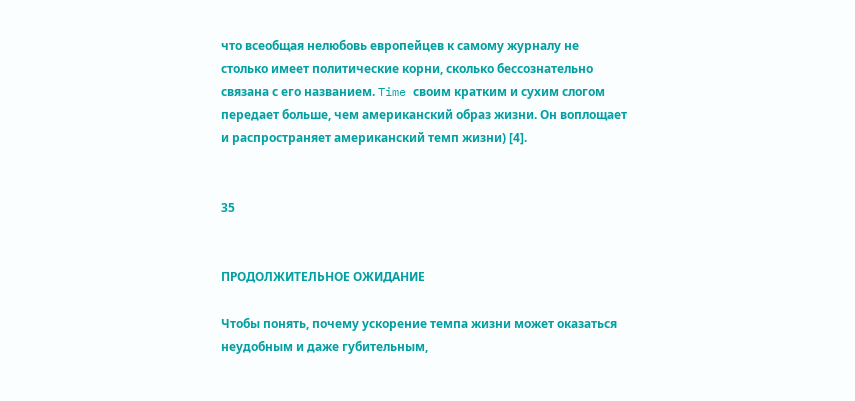что всеобщая нелюбовь европейцев к самому журналу не
столько имеет политические корни, сколько бессознательно
связана с его названием. Time своим кратким и сухим слогом
передает больше, чем американский образ жизни. Он воплощает
и распространяет американский темп жизни) [4].


35


ПРОДОЛЖИТЕЛЬНОЕ ОЖИДАНИЕ

Чтобы понять, почему ускорение темпа жизни может оказаться
неудобным и даже губительным,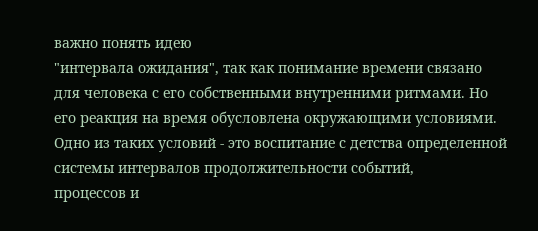важно понять идею
"интервала ожидания", так как понимание времени связано
для человека с его собственными внутренними ритмами. Но
его реакция на время обусловлена окружающими условиями.
Одно из таких условий - это воспитание с детства определенной
системы интервалов продолжительности событий,
процессов и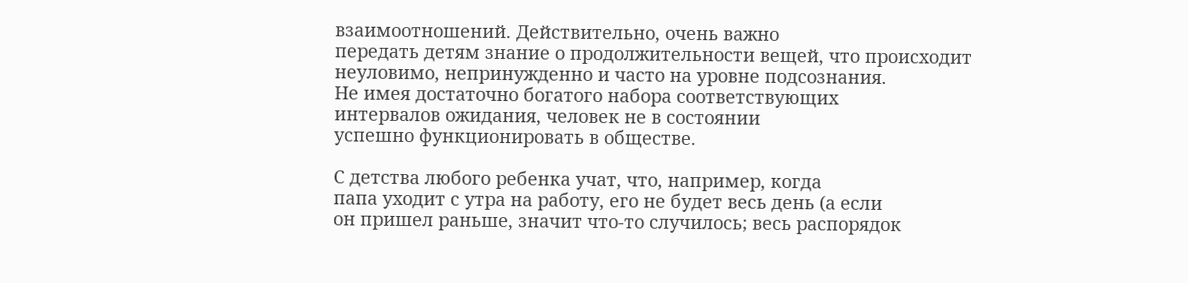взаимоотношений. Действительно, очень важно
передать детям знание о продолжительности вещей, что происходит
неуловимо, непринужденно и часто на уровне подсознания.
Не имея достаточно богатого набора соответствующих
интервалов ожидания, человек не в состоянии
успешно функционировать в обществе.

С детства любого ребенка учат, что, например, когда
папа уходит с утра на работу, его не будет весь день (а если
он пришел раньше, значит что-то случилось; весь распорядок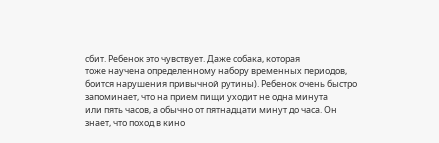сбит. Ребенок это чувствует. Даже собака, которая
тоже научена определенному набору временных периодов,
боится нарушения привычной рутины). Ребенок очень быстро
запоминает, что на прием пищи уходит не одна минута
или пять часов, а обычно от пятнадцати минут до часа. Он
знает, что поход в кино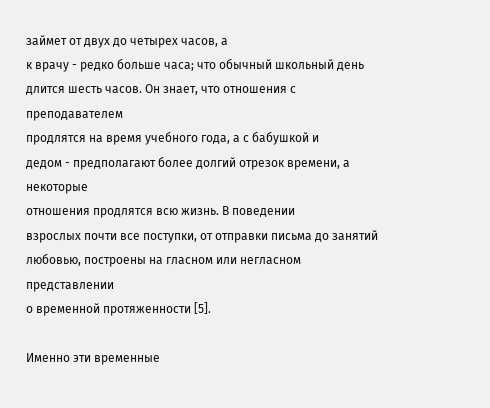займет от двух до четырех часов, а
к врачу - редко больше часа; что обычный школьный день
длится шесть часов. Он знает, что отношения с преподавателем
продлятся на время учебного года, а с бабушкой и
дедом - предполагают более долгий отрезок времени, а некоторые
отношения продлятся всю жизнь. В поведении
взрослых почти все поступки, от отправки письма до занятий
любовью, построены на гласном или негласном представлении
о временной протяженности [5].

Именно эти временные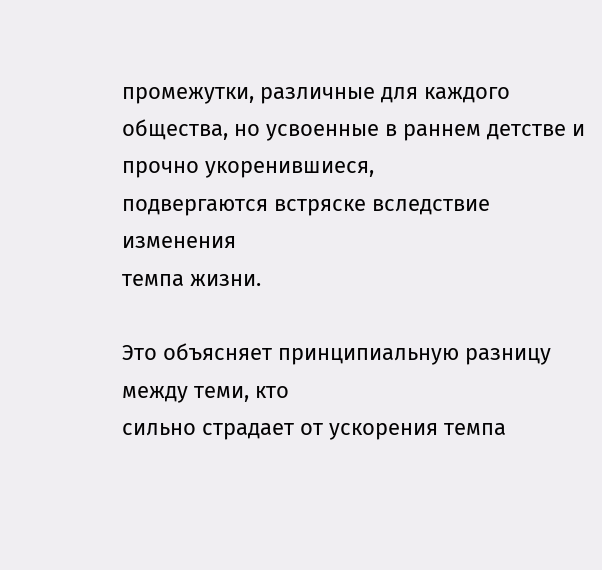промежутки, различные для каждого
общества, но усвоенные в раннем детстве и прочно укоренившиеся,
подвергаются встряске вследствие изменения
темпа жизни.

Это объясняет принципиальную разницу между теми, кто
сильно страдает от ускорения темпа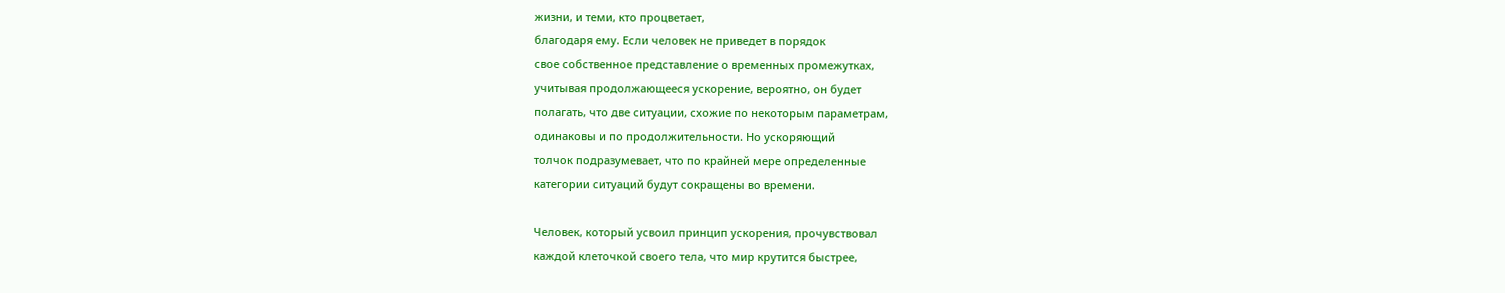жизни, и теми, кто процветает,
благодаря ему. Если человек не приведет в порядок
свое собственное представление о временных промежутках,
учитывая продолжающееся ускорение, вероятно, он будет
полагать, что две ситуации, схожие по некоторым параметрам,
одинаковы и по продолжительности. Но ускоряющий
толчок подразумевает, что по крайней мере определенные
категории ситуаций будут сокращены во времени.

Человек, который усвоил принцип ускорения, прочувствовал
каждой клеточкой своего тела, что мир крутится быстрее,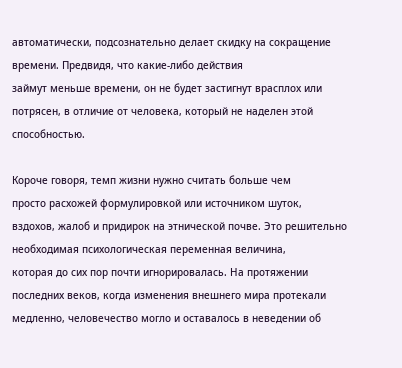автоматически, подсознательно делает скидку на сокращение
времени. Предвидя, что какие-либо действия
займут меньше времени, он не будет застигнут врасплох или
потрясен, в отличие от человека, который не наделен этой
способностью.

Короче говоря, темп жизни нужно считать больше чем
просто расхожей формулировкой или источником шуток,
вздохов, жалоб и придирок на этнической почве. Это решительно
необходимая психологическая переменная величина,
которая до сих пор почти игнорировалась. На протяжении
последних веков, когда изменения внешнего мира протекали
медленно, человечество могло и оставалось в неведении об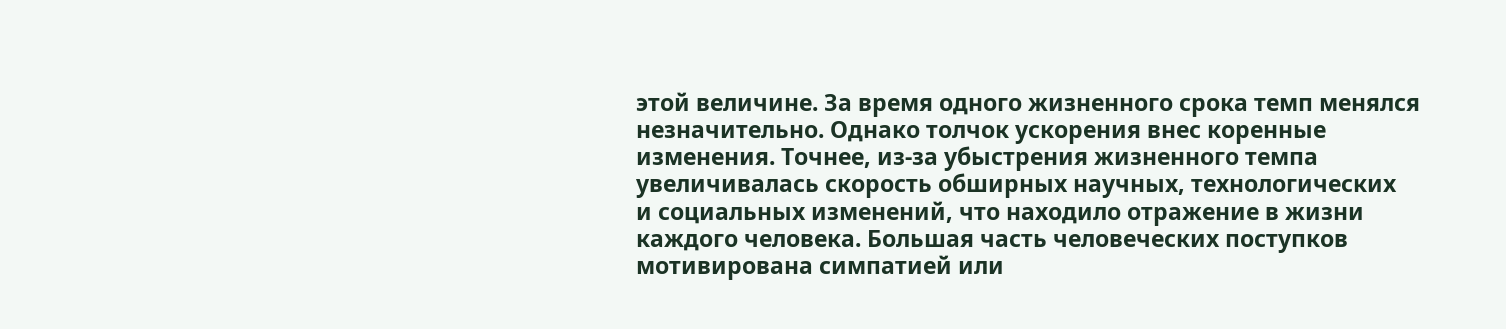этой величине. За время одного жизненного срока темп менялся
незначительно. Однако толчок ускорения внес коренные
изменения. Точнее, из-за убыстрения жизненного темпа
увеличивалась скорость обширных научных, технологических
и социальных изменений, что находило отражение в жизни
каждого человека. Большая часть человеческих поступков
мотивирована симпатией или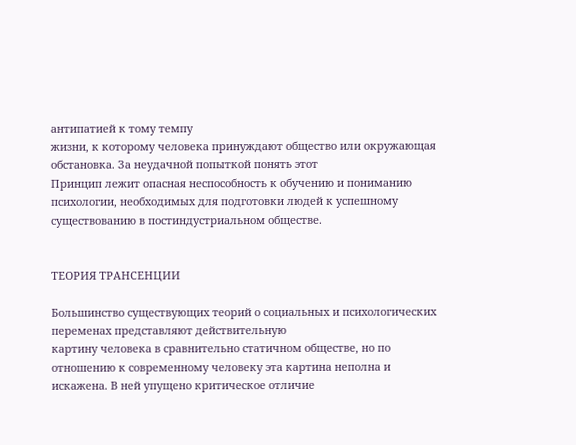антипатией к тому темпу
жизни, к которому человека принуждают общество или окружающая
обстановка. За неудачной попыткой понять этот
Принцип лежит опасная неспособность к обучению и пониманию
психологии, необходимых для подготовки людей к успешному
существованию в постиндустриальном обществе.


ТЕОРИЯ ТРАНСЕНЦИИ

Большинство существующих теорий о социальных и психологических
переменах представляют действительную
картину человека в сравнительно статичном обществе, но по
отношению к современному человеку эта картина неполна и
искажена. В ней упущено критическое отличие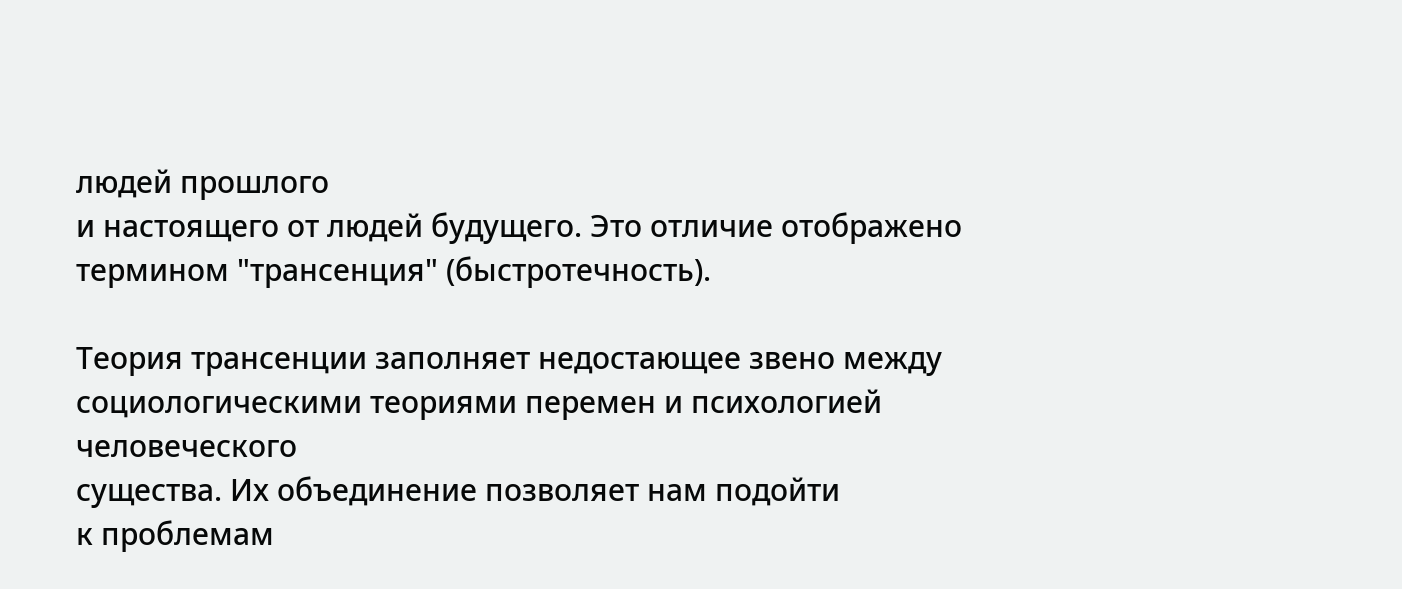людей прошлого
и настоящего от людей будущего. Это отличие отображено
термином "трансенция" (быстротечность).

Теория трансенции заполняет недостающее звено между
социологическими теориями перемен и психологией человеческого
существа. Их объединение позволяет нам подойти
к проблемам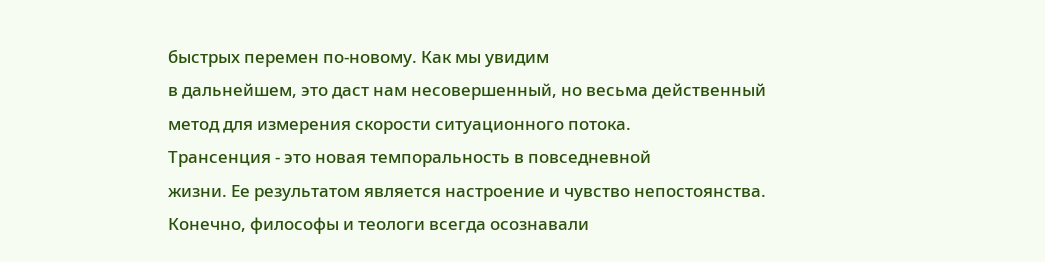быстрых перемен по-новому. Как мы увидим
в дальнейшем, это даст нам несовершенный, но весьма действенный
метод для измерения скорости ситуационного потока.
Трансенция - это новая темпоральность в повседневной
жизни. Ее результатом является настроение и чувство непостоянства.
Конечно, философы и теологи всегда осознавали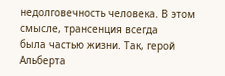недолговечность человека. В этом смысле, трансенция всегда
была частью жизни. Так, герой Альберта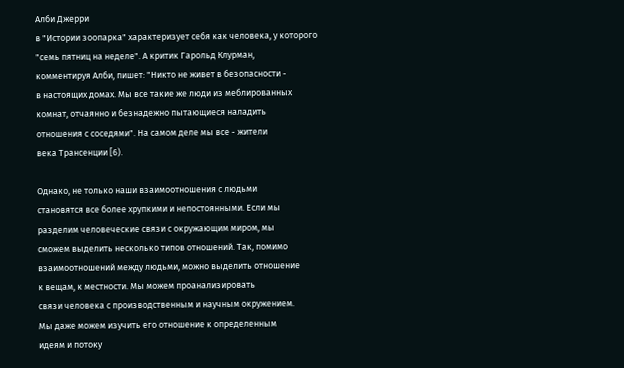Алби Джерри
в "Истории зоопарка" характеризует себя как человека, у которого
"семь пятниц на неделе". А критик Гарольд Клурман,
комментируя Алби, пишет: "Никто не живет в безопасности -
в настоящих домах. Мы все такие же люди из меблированных
комнат, отчаянно и безнадежно пытающиеся наладить
отношения с соседями". На самом деле мы все - жители
века Трансенции [6).

Однако, не только наши взаимоотношения с людьми
становятся все более хрупкими и непостоянными. Если мы
разделим человеческие связи с окружающим миром, мы
сможем выделить несколько типов отношений. Так, помимо
взаимоотношений между людьми, можно выделить отношение
к вещам, к местности. Мы можем проанализировать
связи человека с производственным и научным окружением.
Мы даже можем изучить его отношение к определенным
идеям и потоку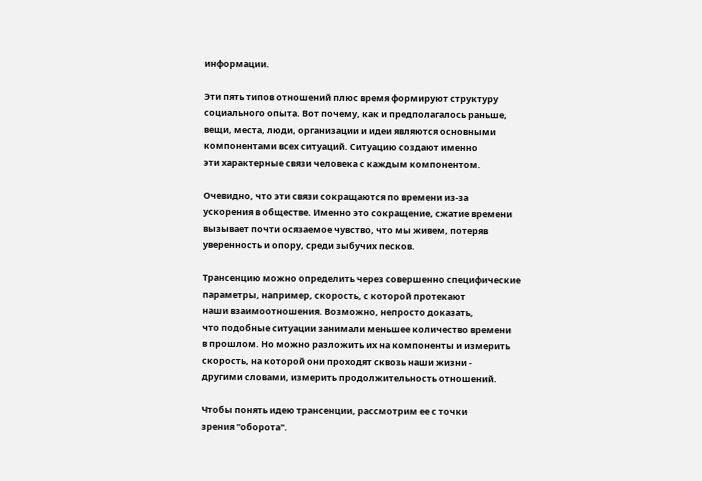информации.

Эти пять типов отношений плюс время формируют структуру
социального опыта. Вот почему, как и предполагалось раньше,
вещи, места, люди, организации и идеи являются основными
компонентами всех ситуаций. Ситуацию создают именно
эти характерные связи человека с каждым компонентом.

Очевидно, что эти связи сокращаются по времени из-за
ускорения в обществе. Именно это сокращение, сжатие времени
вызывает почти осязаемое чувство, что мы живем, потеряв
уверенность и опору, среди зыбучих песков.

Трансенцию можно определить через совершенно специфические
параметры, например, скорость, с которой протекают
наши взаимоотношения. Возможно, непросто доказать,
что подобные ситуации занимали меньшее количество времени
в прошлом. Но можно разложить их на компоненты и измерить
скорость, на которой они проходят сквозь наши жизни -
другими словами, измерить продолжительность отношений.

Чтобы понять идею трансенции, рассмотрим ее с точки
зрения "оборота".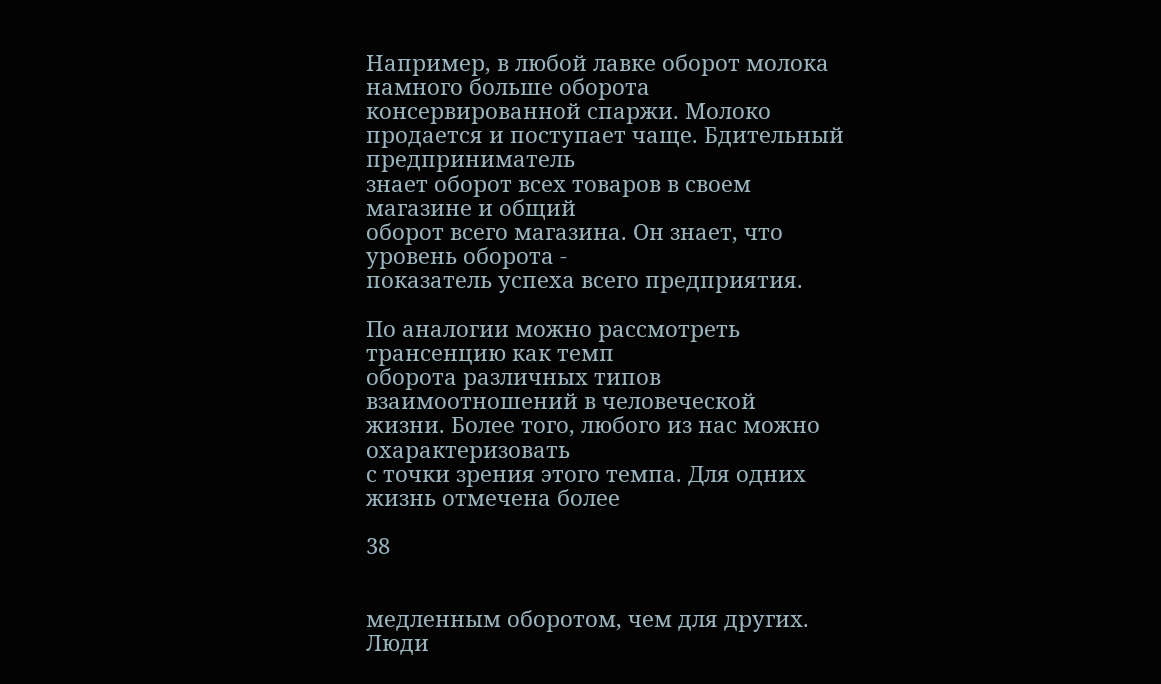Например, в любой лавке оборот молока
намного больше оборота консервированной спаржи. Молоко
продается и поступает чаще. Бдительный предприниматель
знает оборот всех товаров в своем магазине и общий
оборот всего магазина. Он знает, что уровень оборота -
показатель успеха всего предприятия.

По аналогии можно рассмотреть трансенцию как темп
оборота различных типов взаимоотношений в человеческой
жизни. Более того, любого из нас можно охарактеризовать
с точки зрения этого темпа. Для одних жизнь отмечена более

38


медленным оборотом, чем для других. Люди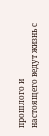прошлого и
настоящего ведут жизнь с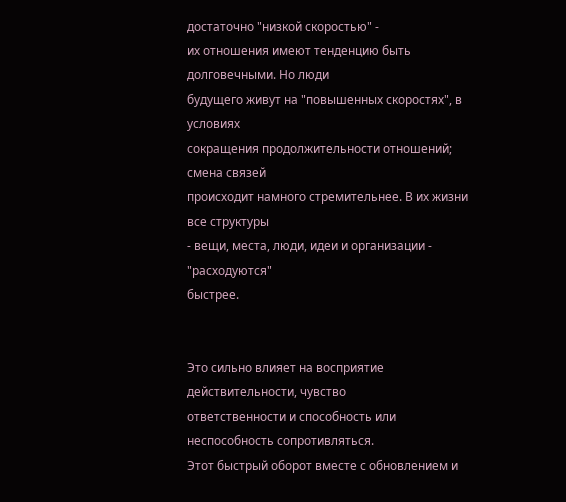достаточно "низкой скоростью" -
их отношения имеют тенденцию быть долговечными. Но люди
будущего живут на "повышенных скоростях", в условиях
сокращения продолжительности отношений; смена связей
происходит намного стремительнее. В их жизни все структуры
- вещи, места, люди, идеи и организации - "расходуются"
быстрее.


Это сильно влияет на восприятие действительности, чувство
ответственности и способность или неспособность сопротивляться.
Этот быстрый оборот вместе с обновлением и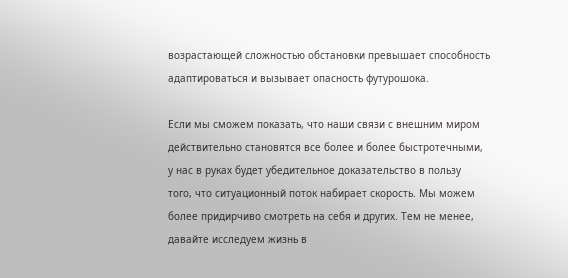возрастающей сложностью обстановки превышает способность
адаптироваться и вызывает опасность футурошока.

Если мы сможем показать, что наши связи с внешним миром
действительно становятся все более и более быстротечными,
у нас в руках будет убедительное доказательство в пользу
того, что ситуационный поток набирает скорость. Мы можем
более придирчиво смотреть на себя и других. Тем не менее,
давайте исследуем жизнь в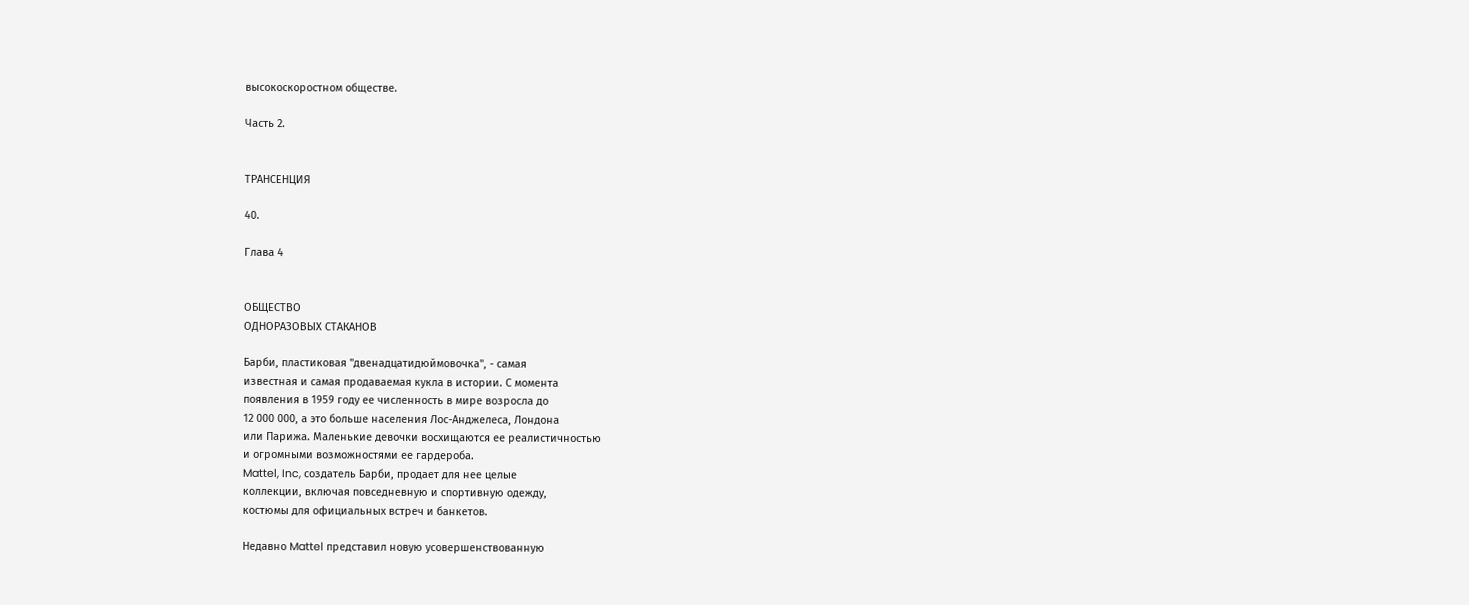высокоскоростном обществе.

Часть 2.


ТРАНСЕНЦИЯ

40.

Глава 4


ОБЩЕСТВО
ОДНОРАЗОВЫХ СТАКАНОВ

Барби, пластиковая "двенадцатидюймовочка", - самая
известная и самая продаваемая кукла в истории. С момента
появления в 1959 году ее численность в мире возросла до
12 000 000, а это больше населения Лос-Анджелеса, Лондона
или Парижа. Маленькие девочки восхищаются ее реалистичностью
и огромными возможностями ее гардероба.
Mattel, Inc, создатель Барби, продает для нее целые
коллекции, включая повседневную и спортивную одежду,
костюмы для официальных встреч и банкетов.

Недавно Mattel представил новую усовершенствованную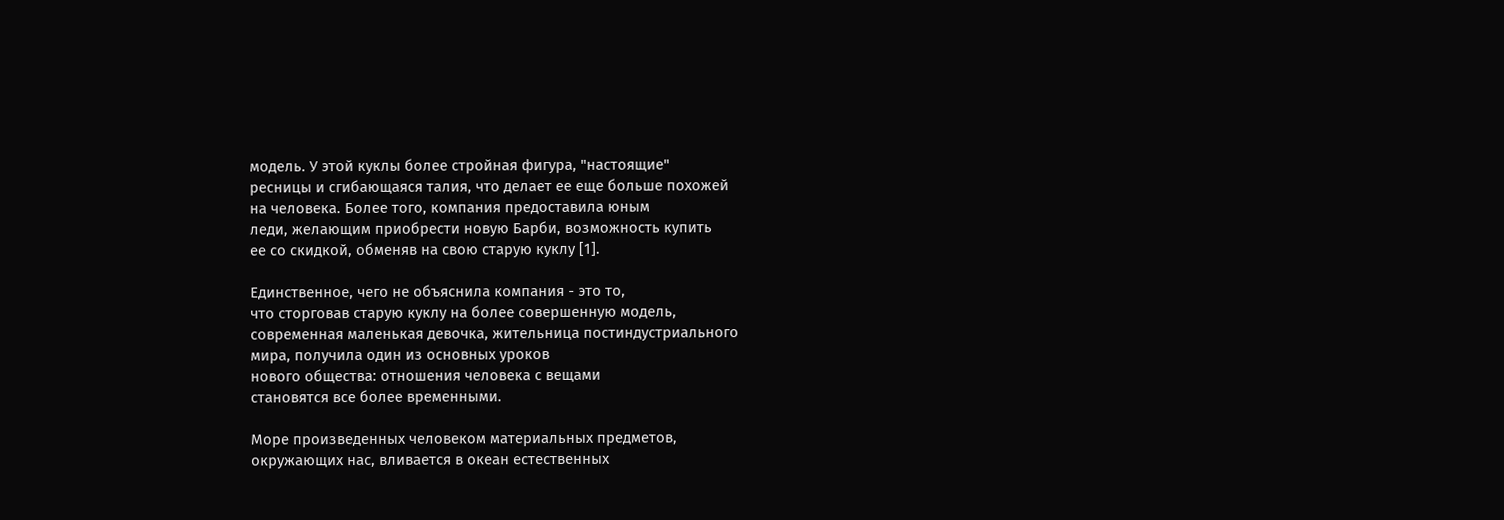модель. У этой куклы более стройная фигура, "настоящие"
ресницы и сгибающаяся талия, что делает ее еще больше похожей
на человека. Более того, компания предоставила юным
леди, желающим приобрести новую Барби, возможность купить
ее со скидкой, обменяв на свою старую куклу [1].

Единственное, чего не объяснила компания - это то,
что сторговав старую куклу на более совершенную модель,
современная маленькая девочка, жительница постиндустриального
мира, получила один из основных уроков
нового общества: отношения человека с вещами
становятся все более временными.

Море произведенных человеком материальных предметов,
окружающих нас, вливается в океан естественных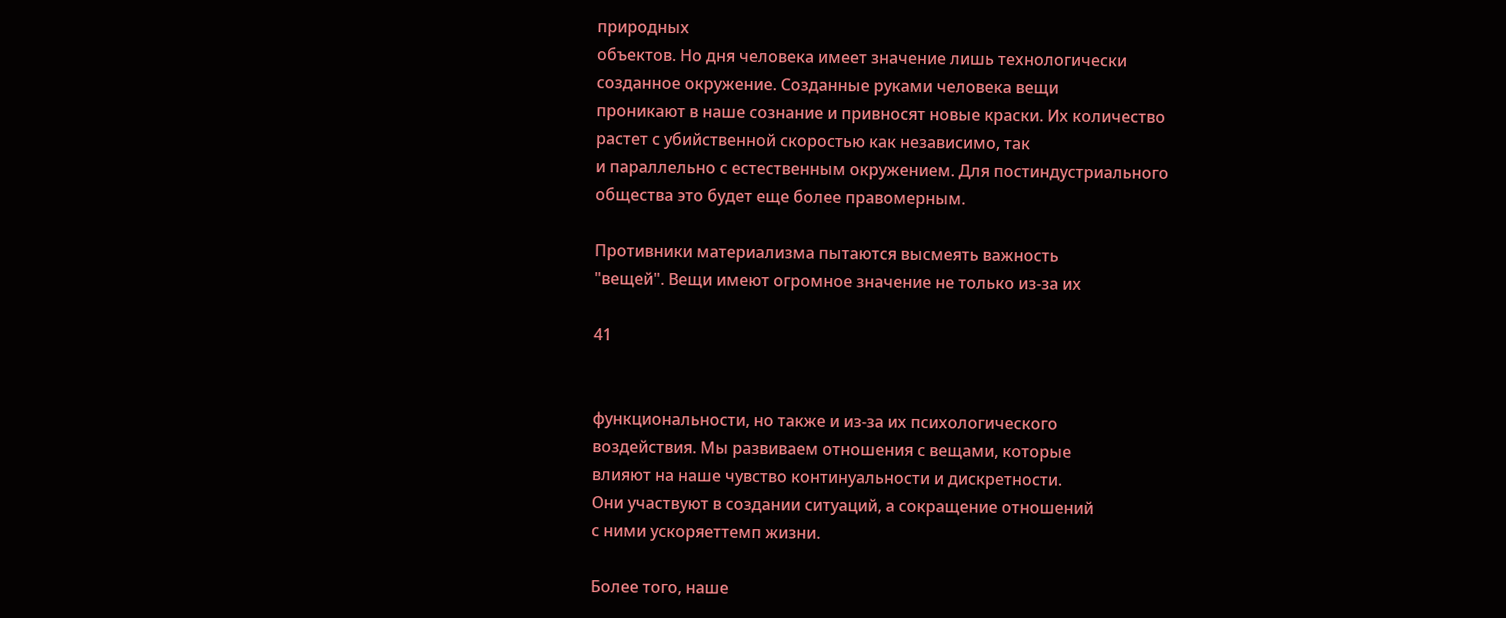природных
объектов. Но дня человека имеет значение лишь технологически
созданное окружение. Созданные руками человека вещи
проникают в наше сознание и привносят новые краски. Их количество
растет с убийственной скоростью как независимо, так
и параллельно с естественным окружением. Для постиндустриального
общества это будет еще более правомерным.

Противники материализма пытаются высмеять важность
"вещей". Вещи имеют огромное значение не только из-за их

41


функциональности, но также и из-за их психологического
воздействия. Мы развиваем отношения с вещами, которые
влияют на наше чувство континуальности и дискретности.
Они участвуют в создании ситуаций, а сокращение отношений
с ними ускоряеттемп жизни.

Более того, наше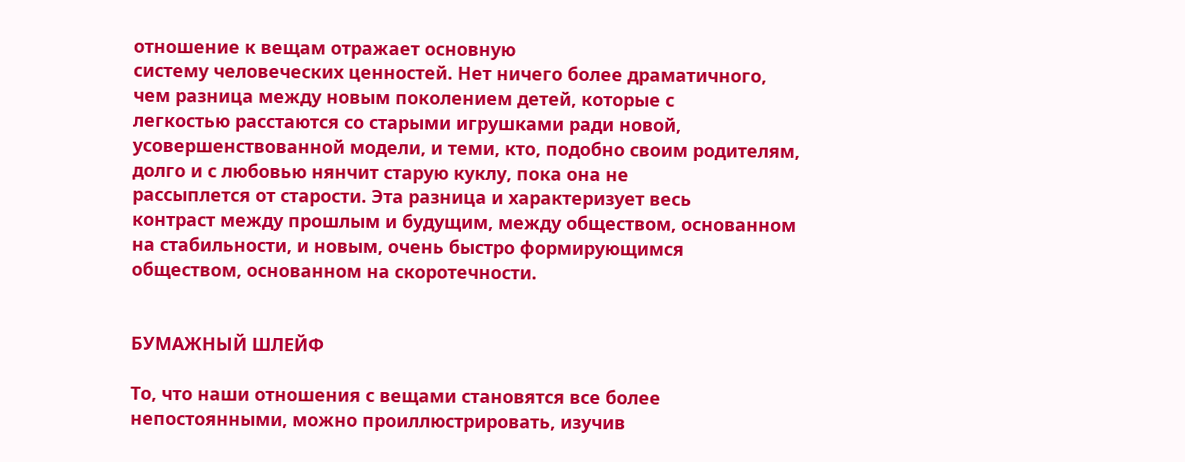отношение к вещам отражает основную
систему человеческих ценностей. Нет ничего более драматичного,
чем разница между новым поколением детей, которые с
легкостью расстаются со старыми игрушками ради новой,
усовершенствованной модели, и теми, кто, подобно своим родителям,
долго и с любовью нянчит старую куклу, пока она не
рассыплется от старости. Эта разница и характеризует весь
контраст между прошлым и будущим, между обществом, основанном
на стабильности, и новым, очень быстро формирующимся
обществом, основанном на скоротечности.


БУМАЖНЫЙ ШЛЕЙФ

То, что наши отношения с вещами становятся все более
непостоянными, можно проиллюстрировать, изучив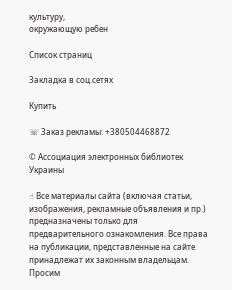культуру,
окружающую ребен

Список страниц

Закладка в соц.сетях

Купить

☏ Заказ рекламы: +380504468872

© Ассоциация электронных библиотек Украины

☝ Все материалы сайта (включая статьи, изображения, рекламные объявления и пр.) предназначены только для предварительного ознакомления. Все права на публикации, представленные на сайте принадлежат их законным владельцам. Просим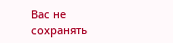Вас не сохранять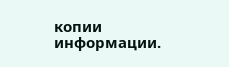копии информации.